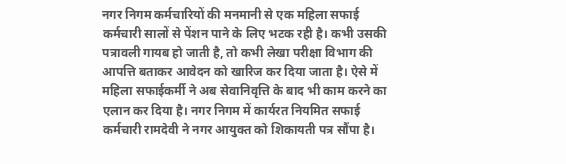नगर निगम कर्मचारियों की मनमानी से एक महिला सफाई कर्मचारी सालों से पेंशन पाने के लिए भटक रही है। कभी उसकी पत्रावली गायब हो जाती है, तो कभी लेखा परीक्षा विभाग की आपत्ति बताकर आवेदन को खारिज कर दिया जाता है। ऐसे में महिला सफाईकर्मी ने अब सेवानिवृत्ति के बाद भी काम करने का एलान कर दिया है। नगर निगम में कार्यरत नियमित सफाई कर्मचारी रामदेवी ने नगर आयुक्त को शिकायती पत्र सौंपा है।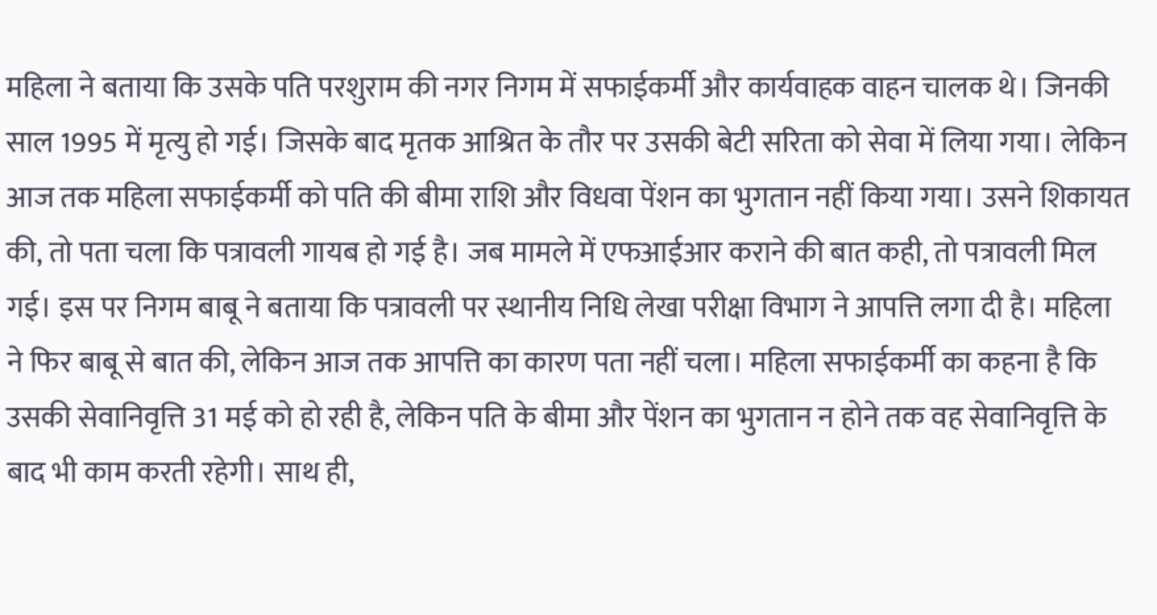महिला ने बताया कि उसके पति परशुराम की नगर निगम में सफाईकर्मी और कार्यवाहक वाहन चालक थे। जिनकी साल 1995 में मृत्यु हो गई। जिसके बाद मृतक आश्रित के तौर पर उसकी बेटी सरिता को सेवा में लिया गया। लेकिन आज तक महिला सफाईकर्मी को पति की बीमा राशि और विधवा पेंशन का भुगतान नहीं किया गया। उसने शिकायत की, तो पता चला कि पत्रावली गायब हो गई है। जब मामले में एफआईआर कराने की बात कही, तो पत्रावली मिल गई। इस पर निगम बाबू ने बताया कि पत्रावली पर स्थानीय निधि लेखा परीक्षा विभाग ने आपत्ति लगा दी है। महिला ने फिर बाबू से बात की, लेकिन आज तक आपत्ति का कारण पता नहीं चला। महिला सफाईकर्मी का कहना है कि उसकी सेवानिवृत्ति 31 मई को हो रही है, लेकिन पति के बीमा और पेंशन का भुगतान न होने तक वह सेवानिवृत्ति के बाद भी काम करती रहेगी। साथ ही,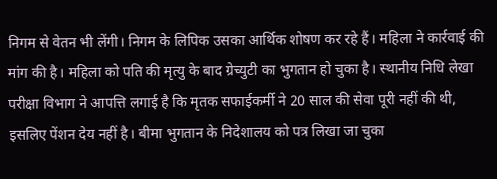निगम से वेतन भी लेंगी। निगम के लिपिक उसका आर्थिक शोषण कर रहे हैं। महिला ने कार्रवाई की मांग की है। महिला को पति की मृत्यु के बाद ग्रेच्युटी का भुगतान हो चुका है। स्थानीय निधि लेखा परीक्षा विभाग ने आपत्ति लगाई है कि मृतक सफाईकर्मी ने 20 साल की सेवा पूरी नहीं की थी, इसलिए पेंशन देय नहीं है। बीमा भुगतान के निदेशालय को पत्र लिखा जा चुका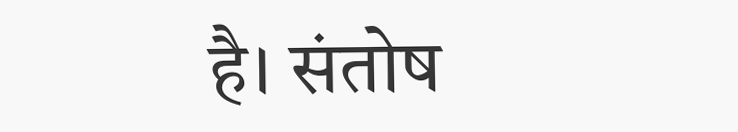है। संतोष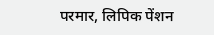परमार, लिपिक पेंशन